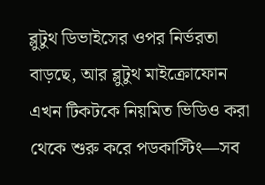ব্লুটুথ ডিভাইসের ওপর নির্ভরতা বাড়ছে, আর ব্লুটুথ মাইক্রোফোন এখন টিকটকে নিয়মিত ভিডিও করা থেকে শুরু করে পডকাস্টিং—সব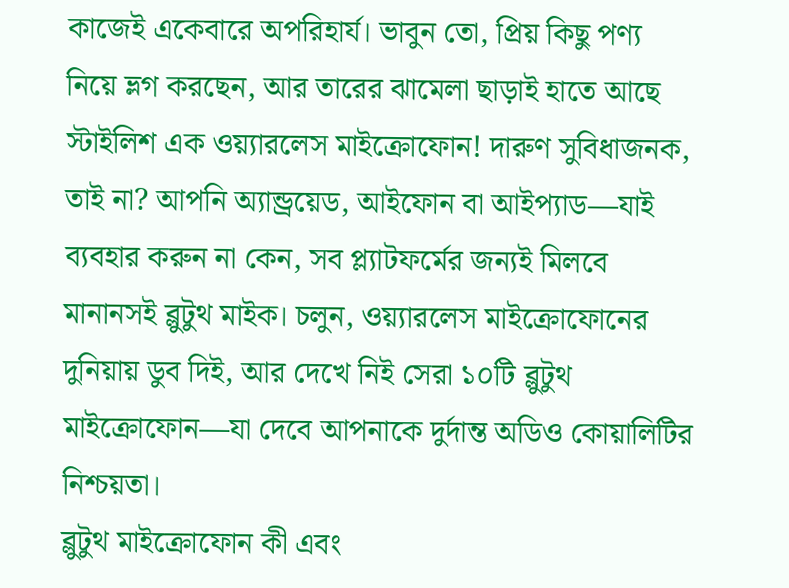কাজেই একেবারে অপরিহার্য। ভাবুন তো, প্রিয় কিছু পণ্য নিয়ে ভ্লগ করছেন, আর তারের ঝামেলা ছাড়াই হাতে আছে স্টাইলিশ এক ওয়্যারলেস মাইক্রোফোন! দারুণ সুবিধাজনক, তাই না? আপনি অ্যান্ড্রয়েড, আইফোন বা আইপ্যাড—যাই ব্যবহার করুন না কেন, সব প্ল্যাটফর্মের জন্যই মিলবে মানানসই ব্লুটুথ মাইক। চলুন, ওয়্যারলেস মাইক্রোফোনের দুনিয়ায় ডুব দিই, আর দেখে নিই সেরা ১০টি ব্লুটুথ মাইক্রোফোন—যা দেবে আপনাকে দুর্দান্ত অডিও কোয়ালিটির নিশ্চয়তা।
ব্লুটুথ মাইক্রোফোন কী এবং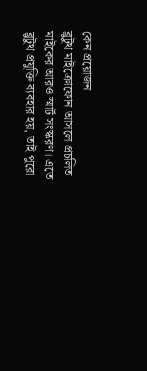কেন প্রয়োজন
ব্লুটুথ মাইক্রোফোন আসলে প্রচলিত মাইকের আরও স্মার্ট সংস্করণ। এতে ব্লুটুথ প্রযুক্তি ব্যবহার হয়, তাই পুরো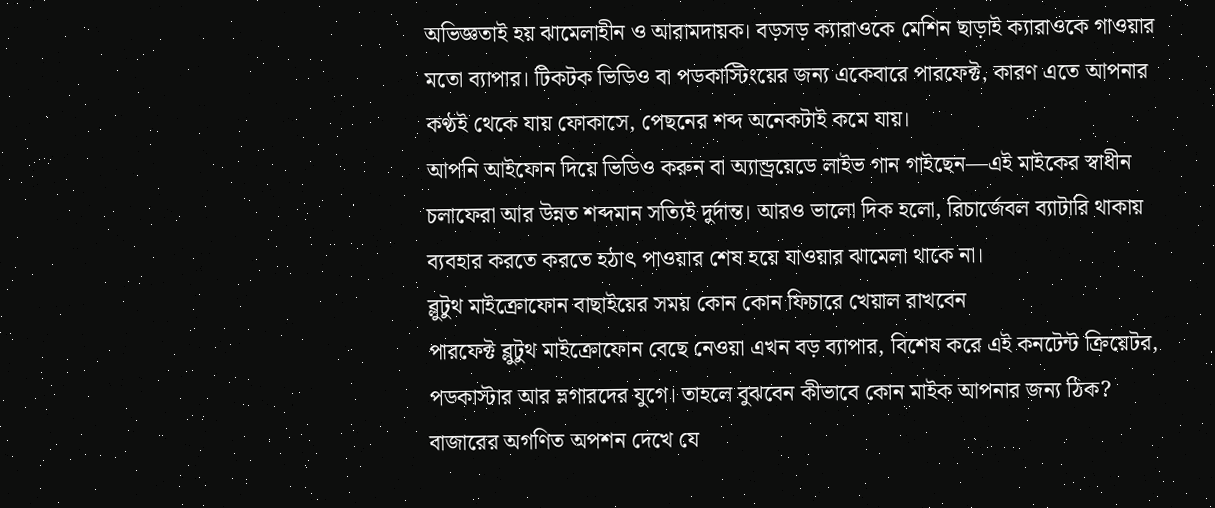অভিজ্ঞতাই হয় ঝামেলাহীন ও আরামদায়ক। বড়সড় ক্যারাওকে মেশিন ছাড়াই ক্যারাওকে গাওয়ার মতো ব্যাপার। টিকটক ভিডিও বা পডকাস্টিংয়ের জন্য একেবারে পারফেক্ট, কারণ এতে আপনার কণ্ঠই থেকে যায় ফোকাসে, পেছনের শব্দ অনেকটাই কমে যায়।
আপনি আইফোন দিয়ে ভিডিও করুন বা অ্যান্ড্রয়েডে লাইভ গান গাইছেন—এই মাইকের স্বাধীন চলাফেরা আর উন্নত শব্দমান সত্যিই দুর্দান্ত। আরও ভালো দিক হলো, রিচার্জেবল ব্যাটারি থাকায় ব্যবহার করতে করতে হঠাৎ পাওয়ার শেষ হয়ে যাওয়ার ঝামেলা থাকে না।
ব্লুটুথ মাইক্রোফোন বাছাইয়ের সময় কোন কোন ফিচারে খেয়াল রাখবেন
পারফেক্ট ব্লুটুথ মাইক্রোফোন বেছে নেওয়া এখন বড় ব্যাপার, বিশেষ করে এই কনটেন্ট ক্রিয়েটর, পডকাস্টার আর ভ্লগারদের যুগে। তাহলে বুঝবেন কীভাবে কোন মাইক আপনার জন্য ঠিক? বাজারের অগণিত অপশন দেখে যে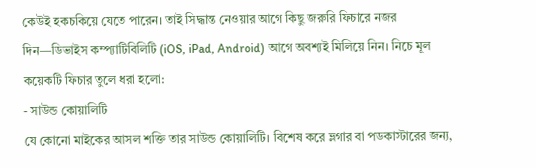কেউই হকচকিয়ে যেতে পারেন। তাই সিদ্ধান্ত নেওয়ার আগে কিছু জরুরি ফিচারে নজর দিন—ডিভাইস কম্প্যাটিবিলিটি (iOS, iPad, Android) আগে অবশ্যই মিলিয়ে নিন। নিচে মূল কয়েকটি ফিচার তুলে ধরা হলো:
- সাউন্ড কোয়ালিটি
যে কোনো মাইকের আসল শক্তি তার সাউন্ড কোয়ালিটি। বিশেষ করে ভ্লগার বা পডকাস্টারের জন্য,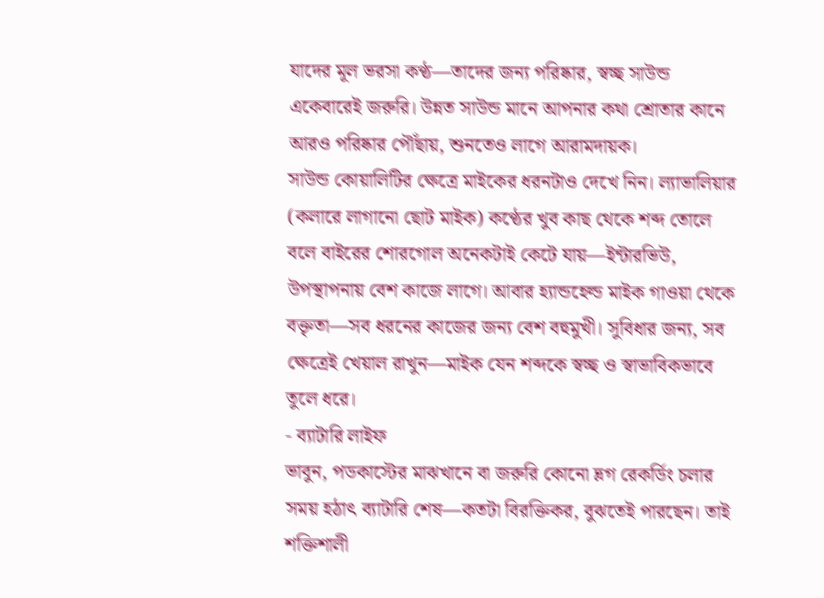যাদের মূল ভরসা কণ্ঠ—তাদের জন্য পরিষ্কার, স্বচ্ছ সাউন্ড একেবারেই জরুরি। উন্নত সাউন্ড মানে আপনার কথা শ্রোতার কানে আরও পরিষ্কার পৌঁছায়, শুনতেও লাগে আরামদায়ক।
সাউন্ড কোয়ালিটির ক্ষেত্রে মাইকের ধরনটাও দেখে নিন। ল্যাভালিয়ার (কলারে লাগানো ছোট মাইক) কণ্ঠের খুব কাছ থেকে শব্দ তোলে বলে বাইরের শোরগোল অনেকটাই কেটে যায়—ইন্টারভিউ, উপস্থাপনায় বেশ কাজে লাগে। আবার হ্যান্ডহেল্ড মাইক গাওয়া থেকে বক্তৃতা—সব ধরনের কাজের জন্য বেশ বহুমুখী। সুবিধার জন্য, সব ক্ষেত্রেই খেয়াল রাখুন—মাইক যেন শব্দকে স্বচ্ছ ও স্বাভাবিকভাবে তুলে ধরে।
- ব্যাটারি লাইফ
ভাবুন, পডকাস্টের মাঝখানে বা জরুরি কোনো ভ্লগ রেকর্ডিং চলার সময় হঠাৎ ব্যাটারি শেষ—কতটা বিরক্তিকর, বুঝতেই পারছেন। তাই শক্তিশালী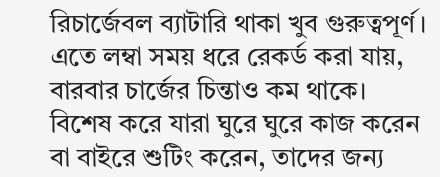রিচার্জেবল ব্যাটারি থাকা খুব গুরুত্বপূর্ণ। এতে লম্বা সময় ধরে রেকর্ড করা যায়, বারবার চার্জের চিন্তাও কম থাকে।
বিশেষ করে যারা ঘুরে ঘুরে কাজ করেন বা বাইরে শুটিং করেন, তাদের জন্য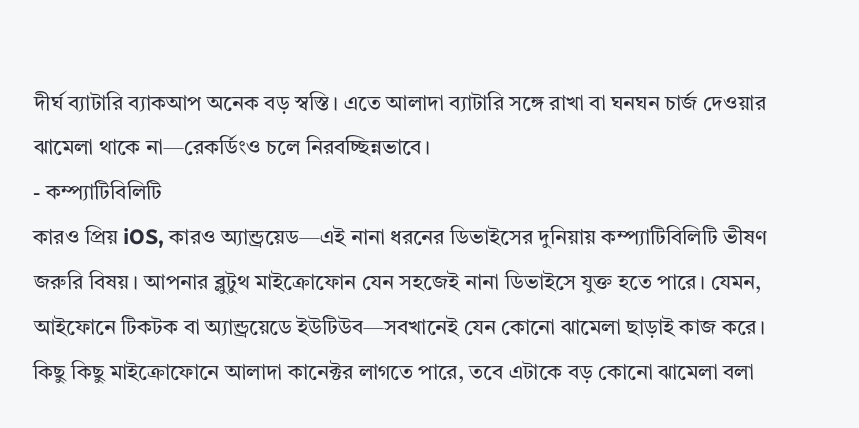দীর্ঘ ব্যাটারি ব্যাকআপ অনেক বড় স্বস্তি। এতে আলাদা ব্যাটারি সঙ্গে রাখা বা ঘনঘন চার্জ দেওয়ার ঝামেলা থাকে না—রেকর্ডিংও চলে নিরবচ্ছিন্নভাবে।
- কম্প্যাটিবিলিটি
কারও প্রিয় iOS, কারও অ্যান্ড্রয়েড—এই নানা ধরনের ডিভাইসের দুনিয়ায় কম্প্যাটিবিলিটি ভীষণ জরুরি বিষয়। আপনার ব্লুটুথ মাইক্রোফোন যেন সহজেই নানা ডিভাইসে যুক্ত হতে পারে। যেমন, আইফোনে টিকটক বা অ্যান্ড্রয়েডে ইউটিউব—সবখানেই যেন কোনো ঝামেলা ছাড়াই কাজ করে।
কিছু কিছু মাইক্রোফোনে আলাদা কানেক্টর লাগতে পারে, তবে এটাকে বড় কোনো ঝামেলা বলা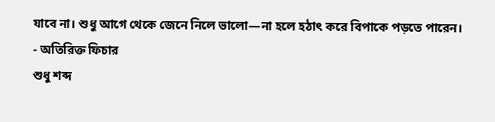যাবে না। শুধু আগে থেকে জেনে নিলে ভালো—না হলে হঠাৎ করে বিপাকে পড়তে পারেন।
- অতিরিক্ত ফিচার
শুধু শব্দ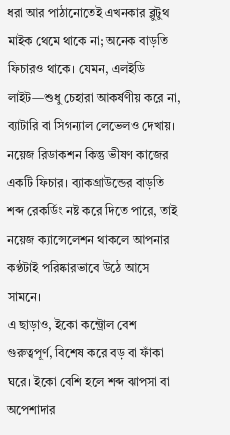ধরা আর পাঠানোতেই এখনকার ব্লুটুথ মাইক থেমে থাকে না; অনেক বাড়তি ফিচারও থাকে। যেমন, এলইডি লাইট—শুধু চেহারা আকর্ষণীয় করে না, ব্যাটারি বা সিগন্যাল লেভেলও দেখায়।
নয়েজ রিডাকশন কিন্তু ভীষণ কাজের একটি ফিচার। ব্যাকগ্রাউন্ডের বাড়তি শব্দ রেকর্ডিং নষ্ট করে দিতে পারে, তাই নয়েজ ক্যান্সেলেশন থাকলে আপনার কণ্ঠটাই পরিষ্কারভাবে উঠে আসে সামনে।
এ ছাড়াও, ইকো কন্ট্রোল বেশ গুরুত্বপূর্ণ, বিশেষ করে বড় বা ফাঁকা ঘরে। ইকো বেশি হলে শব্দ ঝাপসা বা অপেশাদার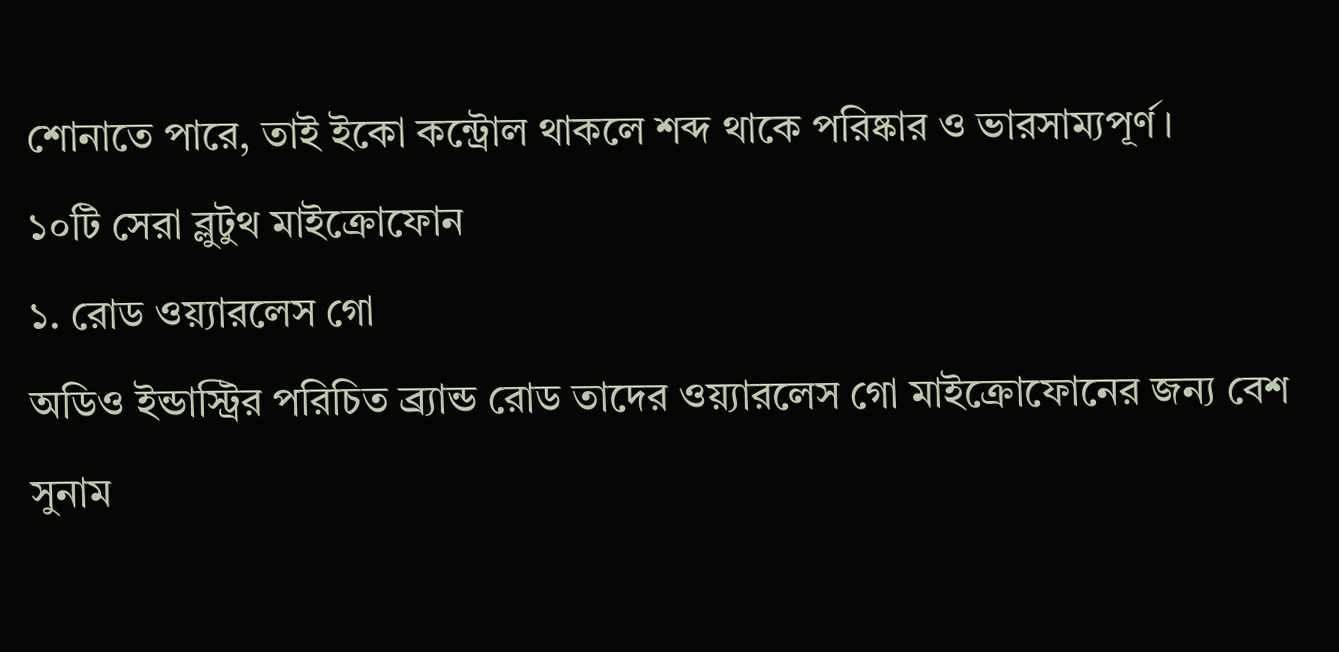শোনাতে পারে, তাই ইকো কন্ট্রোল থাকলে শব্দ থাকে পরিষ্কার ও ভারসাম্যপূর্ণ।
১০টি সেরা ব্লুটুথ মাইক্রোফোন
১. রোড ওয়্যারলেস গো
অডিও ইন্ডাস্ট্রির পরিচিত ব্র্যান্ড রোড তাদের ওয়্যারলেস গো মাইক্রোফোনের জন্য বেশ সুনাম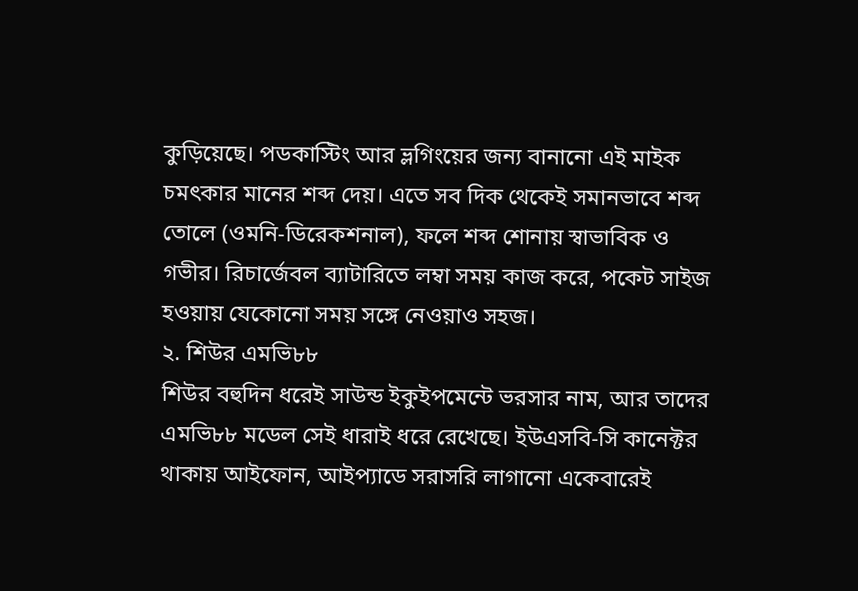কুড়িয়েছে। পডকাস্টিং আর ভ্লগিংয়ের জন্য বানানো এই মাইক চমৎকার মানের শব্দ দেয়। এতে সব দিক থেকেই সমানভাবে শব্দ তোলে (ওমনি-ডিরেকশনাল), ফলে শব্দ শোনায় স্বাভাবিক ও গভীর। রিচার্জেবল ব্যাটারিতে লম্বা সময় কাজ করে, পকেট সাইজ হওয়ায় যেকোনো সময় সঙ্গে নেওয়াও সহজ।
২. শিউর এমভি৮৮
শিউর বহুদিন ধরেই সাউন্ড ইকুইপমেন্টে ভরসার নাম, আর তাদের এমভি৮৮ মডেল সেই ধারাই ধরে রেখেছে। ইউএসবি-সি কানেক্টর থাকায় আইফোন, আইপ্যাডে সরাসরি লাগানো একেবারেই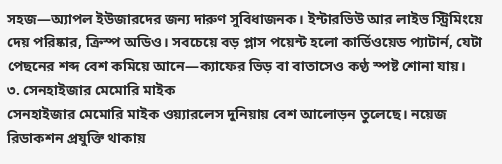সহজ—অ্যাপল ইউজারদের জন্য দারুণ সুবিধাজনক। ইন্টারভিউ আর লাইভ স্ট্রিমিংয়ে দেয় পরিষ্কার, ক্রিস্প অডিও। সবচেয়ে বড় প্লাস পয়েন্ট হলো কার্ডিওয়েড প্যাটার্ন, যেটা পেছনের শব্দ বেশ কমিয়ে আনে—ক্যাফের ভিড় বা বাতাসেও কণ্ঠ স্পষ্ট শোনা যায়।
৩. সেনহাইজার মেমোরি মাইক
সেনহাইজার মেমোরি মাইক ওয়্যারলেস দুনিয়ায় বেশ আলোড়ন তুলেছে। নয়েজ রিডাকশন প্রযুক্তি থাকায়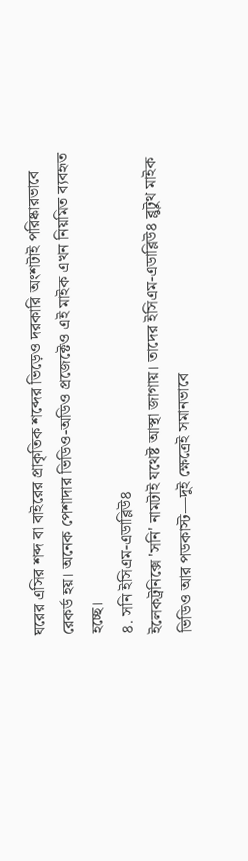ঘরের এসির শব্দ বা বাইরের প্রাকৃতিক শব্দের ভিড়েও দরকারি অংশটাই পরিষ্কারভাবে রেকর্ড হয়। অনেক পেশাদার ভিডিও-অডিও প্রজেক্টেও এই মাইক এখন নিয়মিত ব্যবহৃত হচ্ছে।
৪. সনি ইসিএম-এডাব্লিউ৪
ইলেকট্রনিক্সে 'সনি' নামটাই যথেষ্ট আস্থা জাগায়। তাদের ইসিএম-এডাব্লিউ৪ ব্লুটুথ মাইক ভিডিও আর পডকাস্ট—দুই ক্ষেত্রেই সমানভাবে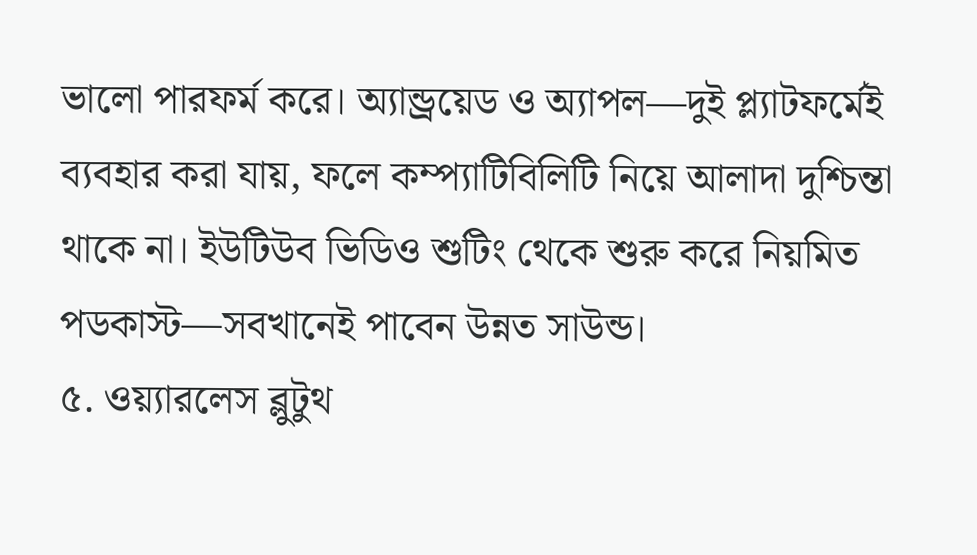ভালো পারফর্ম করে। অ্যান্ড্রয়েড ও অ্যাপল—দুই প্ল্যাটফর্মেই ব্যবহার করা যায়, ফলে কম্প্যাটিবিলিটি নিয়ে আলাদা দুশ্চিন্তা থাকে না। ইউটিউব ভিডিও শুটিং থেকে শুরু করে নিয়মিত পডকাস্ট—সবখানেই পাবেন উন্নত সাউন্ড।
৫. ওয়্যারলেস ব্লুটুথ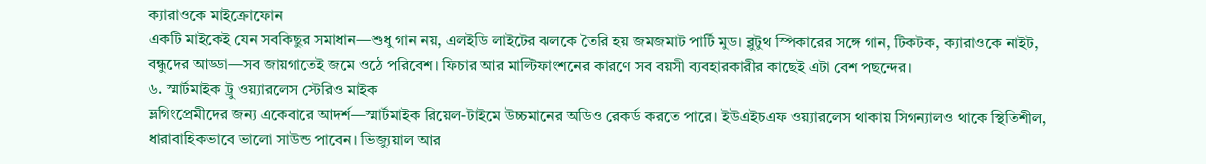ক্যারাওকে মাইক্রোফোন
একটি মাইকেই যেন সবকিছুর সমাধান—শুধু গান নয়, এলইডি লাইটের ঝলকে তৈরি হয় জমজমাট পার্টি মুড। ব্লুটুথ স্পিকারের সঙ্গে গান, টিকটক, ক্যারাওকে নাইট, বন্ধুদের আড্ডা—সব জায়গাতেই জমে ওঠে পরিবেশ। ফিচার আর মাল্টিফাংশনের কারণে সব বয়সী ব্যবহারকারীর কাছেই এটা বেশ পছন্দের।
৬. স্মার্টমাইক ট্রু ওয়্যারলেস স্টেরিও মাইক
ভ্লগিংপ্রেমীদের জন্য একেবারে আদর্শ—স্মার্টমাইক রিয়েল-টাইমে উচ্চমানের অডিও রেকর্ড করতে পারে। ইউএইচএফ ওয়্যারলেস থাকায় সিগন্যালও থাকে স্থিতিশীল, ধারাবাহিকভাবে ভালো সাউন্ড পাবেন। ভিজ্যুয়াল আর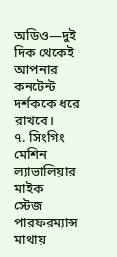অডিও—দুই দিক থেকেই আপনার কনটেন্ট দর্শককে ধরে রাখবে।
৭. সিংগিং মেশিন ল্যাভালিয়ার মাইক
স্টেজ পারফরম্যান্স মাথায়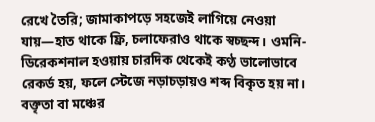রেখে তৈরি; জামাকাপড়ে সহজেই লাগিয়ে নেওয়া যায়—হাত থাকে ফ্রি, চলাফেরাও থাকে স্বচ্ছন্দ। ওমনি-ডিরেকশনাল হওয়ায় চারদিক থেকেই কণ্ঠ ভালোভাবে রেকর্ড হয়, ফলে স্টেজে নড়াচড়ায়ও শব্দ বিকৃত হয় না। বক্তৃতা বা মঞ্চের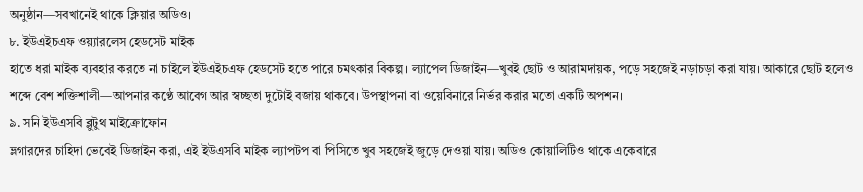অনুষ্ঠান—সবখানেই থাকে ক্লিয়ার অডিও।
৮. ইউএইচএফ ওয়্যারলেস হেডসেট মাইক
হাতে ধরা মাইক ব্যবহার করতে না চাইলে ইউএইচএফ হেডসেট হতে পারে চমৎকার বিকল্প। ল্যাপেল ডিজাইন—খুবই ছোট ও আরামদায়ক, পড়ে সহজেই নড়াচড়া করা যায়। আকারে ছোট হলেও শব্দে বেশ শক্তিশালী—আপনার কণ্ঠে আবেগ আর স্বচ্ছতা দুটোই বজায় থাকবে। উপস্থাপনা বা ওয়েবিনারে নির্ভর করার মতো একটি অপশন।
৯. সনি ইউএসবি ব্লুটুথ মাইক্রোফোন
ভ্লগারদের চাহিদা ভেবেই ডিজাইন করা, এই ইউএসবি মাইক ল্যাপটপ বা পিসিতে খুব সহজেই জুড়ে দেওয়া যায়। অডিও কোয়ালিটিও থাকে একেবারে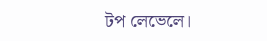টপ লেভেলে।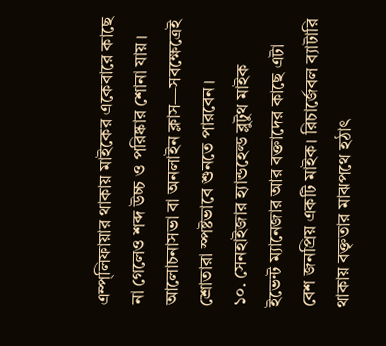এম্প্লিফায়ার থাকায় মাইকের একেবারে কাছে না গেলেও শব্দ উচ্চ ও পরিষ্কার শোনা যায়। আলোচনাসভা বা অনলাইন ক্লাস—সবক্ষেত্রেই শ্রোতারা স্পষ্টভাবে শুনতে পারবেন।
১০. সেনহাইজার হ্যান্ডহেল্ড ব্লুটুথ মাইক
ইভেন্ট ম্যানেজার আর বক্তাদের কাছে এটা বেশ জনপ্রিয় একটি মাইক। রিচার্জেবল ব্যাটারি থাকায় বক্তৃতার মাঝপথে হঠাৎ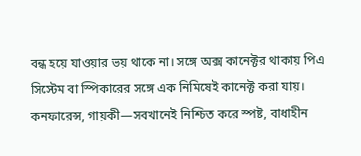বন্ধ হয়ে যাওয়ার ভয় থাকে না। সঙ্গে অক্স কানেক্টর থাকায় পিএ সিস্টেম বা স্পিকারের সঙ্গে এক নিমিষেই কানেক্ট করা যায়। কনফারেন্স, গায়কী—সবখানেই নিশ্চিত করে স্পষ্ট, বাধাহীন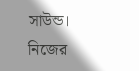সাউন্ড।
নিজের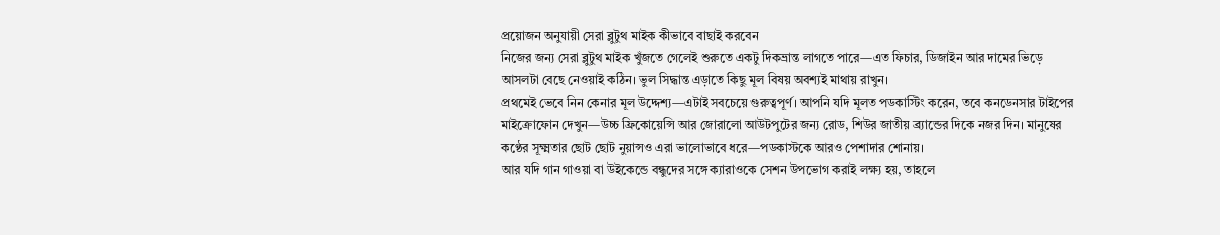প্রয়োজন অনুযায়ী সেরা ব্লুটুথ মাইক কীভাবে বাছাই করবেন
নিজের জন্য সেরা ব্লুটুথ মাইক খুঁজতে গেলেই শুরুতে একটু দিকভ্রান্ত লাগতে পারে—এত ফিচার, ডিজাইন আর দামের ভিড়ে আসলটা বেছে নেওয়াই কঠিন। ভুল সিদ্ধান্ত এড়াতে কিছু মূল বিষয় অবশ্যই মাথায় রাখুন।
প্রথমেই ভেবে নিন কেনার মূল উদ্দেশ্য—এটাই সবচেয়ে গুরুত্বপূর্ণ। আপনি যদি মূলত পডকাস্টিং করেন, তবে কনডেনসার টাইপের মাইক্রোফোন দেখুন—উচ্চ ফ্রিকোয়েন্সি আর জোরালো আউটপুটের জন্য রোড, শিউর জাতীয় ব্র্যান্ডের দিকে নজর দিন। মানুষের কণ্ঠের সূক্ষ্মতার ছোট ছোট নুয়ান্সও এরা ভালোভাবে ধরে—পডকাস্টকে আরও পেশাদার শোনায়।
আর যদি গান গাওয়া বা উইকেন্ডে বন্ধুদের সঙ্গে ক্যারাওকে সেশন উপভোগ করাই লক্ষ্য হয়, তাহলে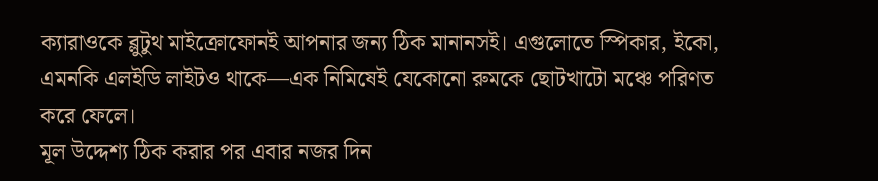ক্যারাওকে ব্লুটুথ মাইক্রোফোনই আপনার জন্য ঠিক মানানসই। এগুলোতে স্পিকার, ইকো, এমনকি এলইডি লাইটও থাকে—এক নিমিষেই যেকোনো রুমকে ছোটখাটো মঞ্চে পরিণত করে ফেলে।
মূল উদ্দেশ্য ঠিক করার পর এবার নজর দিন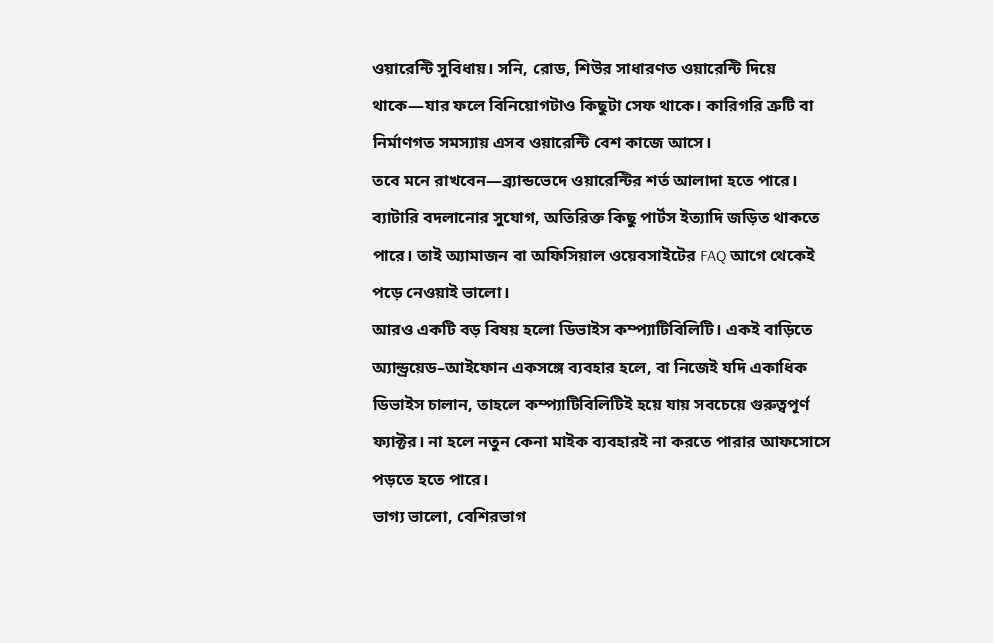ওয়ারেন্টি সুবিধায়। সনি, রোড, শিউর সাধারণত ওয়ারেন্টি দিয়ে থাকে—যার ফলে বিনিয়োগটাও কিছুটা সেফ থাকে। কারিগরি ত্রুটি বা নির্মাণগত সমস্যায় এসব ওয়ারেন্টি বেশ কাজে আসে।
তবে মনে রাখবেন—ব্র্যান্ডভেদে ওয়ারেন্টির শর্ত আলাদা হতে পারে। ব্যাটারি বদলানোর সুযোগ, অতিরিক্ত কিছু পার্টস ইত্যাদি জড়িত থাকতে পারে। তাই অ্যামাজন বা অফিসিয়াল ওয়েবসাইটের FAQ আগে থেকেই পড়ে নেওয়াই ভালো।
আরও একটি বড় বিষয় হলো ডিভাইস কম্প্যাটিবিলিটি। একই বাড়িতে অ্যান্ড্রয়েড–আইফোন একসঙ্গে ব্যবহার হলে, বা নিজেই যদি একাধিক ডিভাইস চালান, তাহলে কম্প্যাটিবিলিটিই হয়ে যায় সবচেয়ে গুরুত্বপূর্ণ ফ্যাক্টর। না হলে নতুন কেনা মাইক ব্যবহারই না করতে পারার আফসোসে পড়তে হতে পারে।
ভাগ্য ভালো, বেশিরভাগ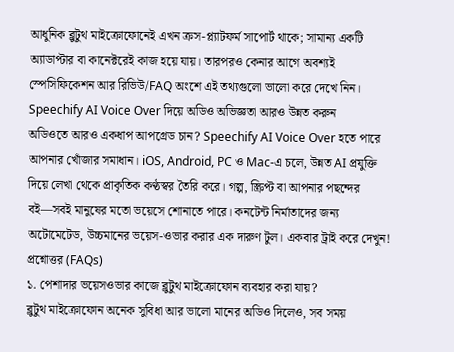আধুনিক ব্লুটুথ মাইক্রোফোনেই এখন ক্রস-প্ল্যাটফর্ম সাপোর্ট থাকে; সামান্য একটি অ্যাডাপ্টার বা কানেক্টরেই কাজ হয়ে যায়। তারপরও কেনার আগে অবশ্যই স্পেসিফিকেশন আর রিভিউ/FAQ অংশে এই তথ্যগুলো ভালো করে দেখে নিন।
Speechify AI Voice Over দিয়ে অডিও অভিজ্ঞতা আরও উন্নত করুন
অডিওতে আরও একধাপ আপগ্রেড চান? Speechify AI Voice Over হতে পারে আপনার খোঁজার সমাধান। iOS, Android, PC ও Mac-এ চলে, উন্নত AI প্রযুক্তি দিয়ে লেখা থেকে প্রাকৃতিক কণ্ঠস্বর তৈরি করে। গল্প, স্ক্রিপ্ট বা আপনার পছন্দের বই—সবই মানুষের মতো ভয়েসে শোনাতে পারে। কনটেন্ট নির্মাতাদের জন্য অটোমেটেড, উচ্চমানের ভয়েস-ওভার করার এক দারুণ টুল। একবার ট্রাই করে দেখুন!
প্রশ্নোত্তর (FAQs)
১. পেশাদার ভয়েসওভার কাজে ব্লুটুথ মাইক্রোফোন ব্যবহার করা যায়?
ব্লুটুথ মাইক্রোফোন অনেক সুবিধা আর ভালো মানের অডিও দিলেও, সব সময়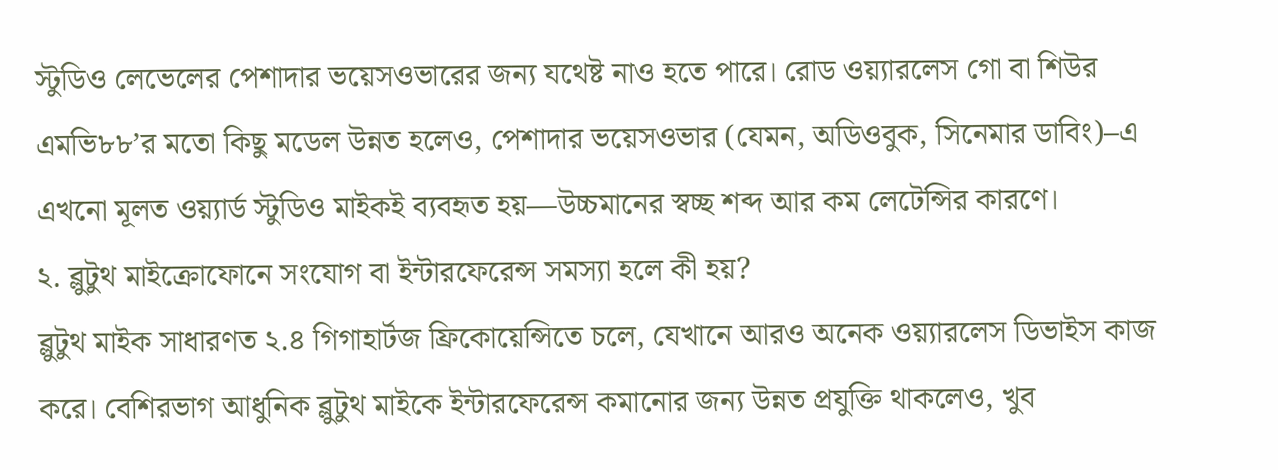স্টুডিও লেভেলের পেশাদার ভয়েসওভারের জন্য যথেষ্ট নাও হতে পারে। রোড ওয়্যারলেস গো বা শিউর এমভি৮৮’র মতো কিছু মডেল উন্নত হলেও, পেশাদার ভয়েসওভার (যেমন, অডিওবুক, সিনেমার ডাবিং)–এ এখনো মূলত ওয়্যার্ড স্টুডিও মাইকই ব্যবহৃত হয়—উচ্চমানের স্বচ্ছ শব্দ আর কম লেটেন্সির কারণে।
২. ব্লুটুথ মাইক্রোফোনে সংযোগ বা ইন্টারফেরেন্স সমস্যা হলে কী হয়?
ব্লুটুথ মাইক সাধারণত ২.৪ গিগাহার্টজ ফ্রিকোয়েন্সিতে চলে, যেখানে আরও অনেক ওয়্যারলেস ডিভাইস কাজ করে। বেশিরভাগ আধুনিক ব্লুটুথ মাইকে ইন্টারফেরেন্স কমানোর জন্য উন্নত প্রযুক্তি থাকলেও, খুব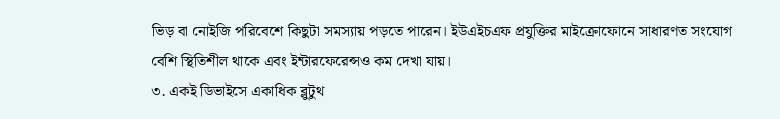ভিড় বা নোইজি পরিবেশে কিছুটা সমস্যায় পড়তে পারেন। ইউএইচএফ প্রযুক্তির মাইক্রোফোনে সাধারণত সংযোগ বেশি স্থিতিশীল থাকে এবং ইন্টারফেরেন্সও কম দেখা যায়।
৩. একই ডিভাইসে একাধিক ব্লুটুথ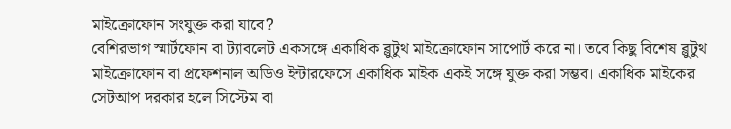মাইক্রোফোন সংযুক্ত করা যাবে?
বেশিরভাগ স্মার্টফোন বা ট্যাবলেট একসঙ্গে একাধিক ব্লুটুথ মাইক্রোফোন সাপোর্ট করে না। তবে কিছু বিশেষ ব্লুটুথ মাইক্রোফোন বা প্রফেশনাল অডিও ইন্টারফেসে একাধিক মাইক একই সঙ্গে যুক্ত করা সম্ভব। একাধিক মাইকের সেটআপ দরকার হলে সিস্টেম বা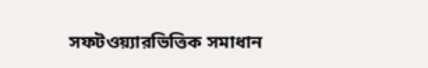সফটওয়্যারভিত্তিক সমাধান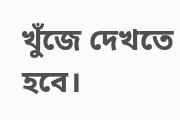খুঁজে দেখতে হবে।